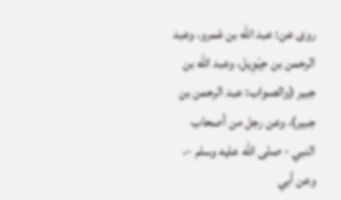روى عن: عبد الله بن عَمرو، وعبد الرحمن بن حِيْوِيل، وعبد الله بن جبير (والصواب: عبد الرحمن بن جبير)، وعن رجل من أصحاب النبي - صلى الله عليه وسلم -، وعن أبي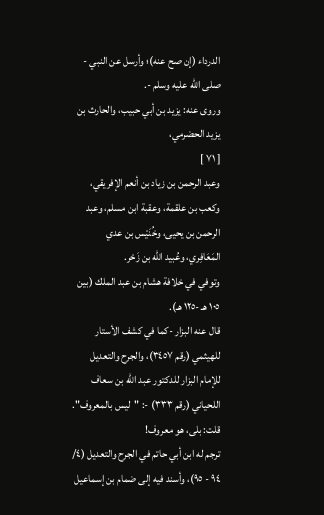الدرداء (إن صح عنه)؛ وأرسل عن النبي - صلى الله عليه وسلم -.
وروى عنه: يزيد بن أبي حبيب، والحارث بن يزيد الحضرمي،
[ ٧١ ]
وعبد الرحمن بن زياد بن أنعم الإفريقي، وكعب بن علقمة، وعقبة ابن مسلم، وعبد الرحمن بن يحيى، وخُنَيْس بن عدي المَعَافِري، وعُبيد الله بن زَحْر.
وتوفي في خلافة هشام بن عبد الملك (بين ١٠٥ هـ -١٢٥ هـ).
قال عنه البزار -كما في كشف الأستار للهيثمي (رقم ٣٤٥٧)، والجرح والتعديل للإمام البزار للدكتور عبد الله بن سعاف اللحياني (رقم ٣٣٣) -: "ليس بالمعروف".
قلت: بلى، هو معروف!
ترجم له ابن أبي حاتم في الجرح والتعديل (٤/ ٩٤ - ٩٥)، وأسند فيه إلى ضمام بن إسماعيل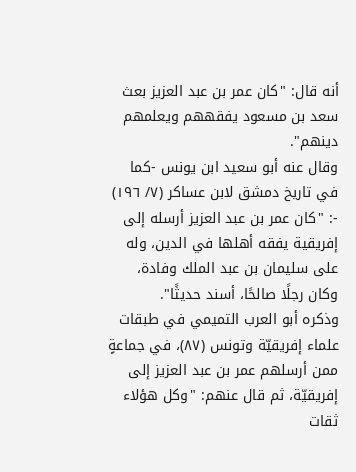أنه قال: "كان عمر بن عبد العزيز بعث سعد بن مسعود يفقههم ويعلمهم دينهم".
وقال عنه أبو سعيد ابن يونس -كما في تاريخ دمشق لابن عساكر (٧/ ١٩٦) -: "كان عمر بن عبد العزيز أرسله إلى إفريقية يفقه أهلها في الدين، وله على سليمان بن عبد الملك وفادة، وكان رجلًا صالحًا، أسند حديثًا".
وذكره أبو العرب التميمي في طبقات علماء إفريقيّة وتونس (٨٧)، في جماعةٍ ممن أرسلهم عمر بن عبد العزيز إلى إفريقيّة، ثم قال عنهم: "وكل هؤلاء ثقات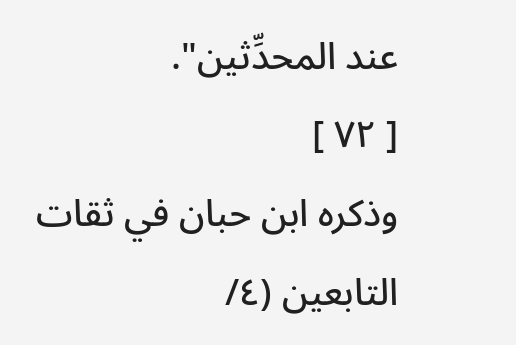عند المحدِّثين".
[ ٧٢ ]
وذكره ابن حبان في ثقات التابعين (٤/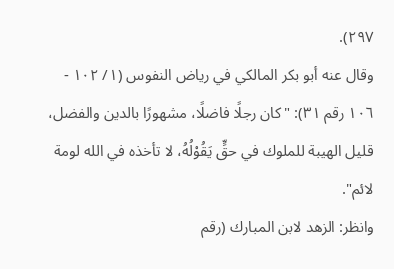٢٩٧).
وقال عنه أبو بكر المالكي في رياض النفوس (١/ ١٠٢ - ١٠٦ رقم ٣١): "كان رجلًا فاضلًا، مشهورًا بالدين والفضل، قليل الهيبة للملوك في حقٍّ يَقُوْلُهُ، لا تأخذه في الله لومة لائم".
وانظر: الزهد لابن المبارك (رقم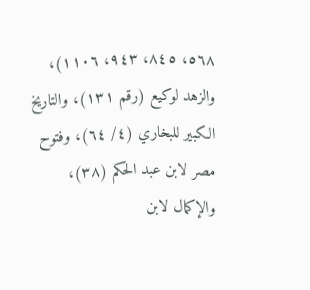٥٦٨، ٨٤٥، ٩٤٣، ١١٠٦)، والزهد لوكيع (رقم ١٣١)، والتاريخ الكبير للبخاري (٤/ ٦٤)، وفتوح مصر لابن عبد الحكم (٣٨)، والإكمال لابن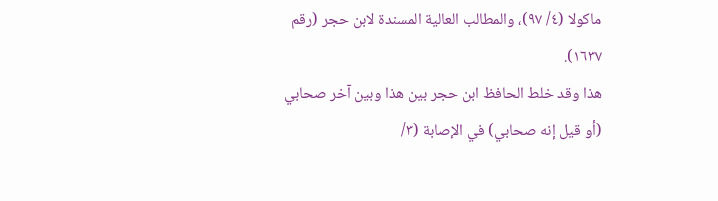ماكولا (٤/ ٩٧)، والمطالب العالية المسندة لابن حجر (رقم ١٦٣٧).
هذا وقد خلط الحافظ ابن حجر بين هذا وبين آخر صحابي (أو قيل إنه صحابي) في الإصابة (٣/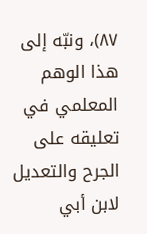٨٧)، ونبّه إلى هذا الوهم المعلمي في تعليقه على الجرح والتعديل لابن أبي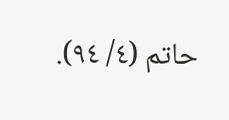حاتم (٤/ ٩٤).